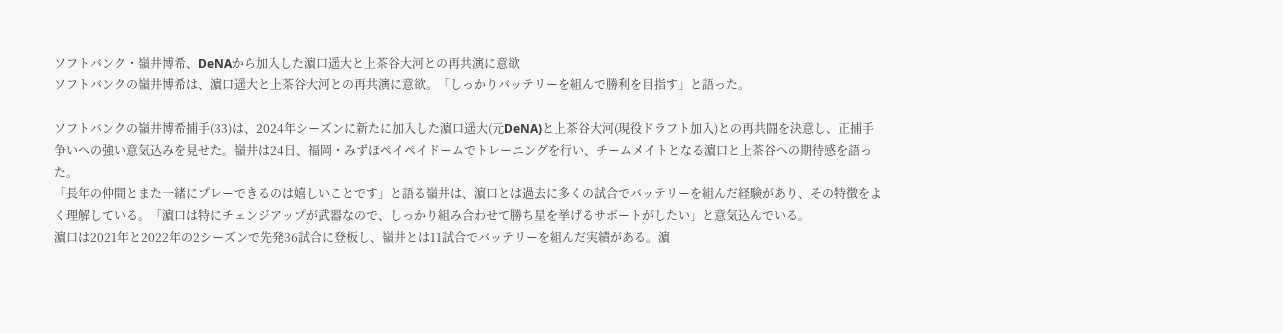ソフトバンク・嶺井博希、DeNAから加入した濵口遥大と上茶谷大河との再共演に意欲
ソフトバンクの嶺井博希は、濵口遥大と上茶谷大河との再共演に意欲。「しっかりバッテリーを組んで勝利を目指す」と語った。

ソフトバンクの嶺井博希捕手(33)は、2024年シーズンに新たに加入した濵口遥大(元DeNA)と上茶谷大河(現役ドラフト加入)との再共闘を決意し、正捕手争いへの強い意気込みを見せた。嶺井は24日、福岡・みずほペイペイドームでトレーニングを行い、チームメイトとなる濵口と上茶谷への期待感を語った。
「長年の仲間とまた一緒にプレーできるのは嬉しいことです」と語る嶺井は、濵口とは過去に多くの試合でバッテリーを組んだ経験があり、その特徴をよく理解している。「濵口は特にチェンジアップが武器なので、しっかり組み合わせて勝ち星を挙げるサポートがしたい」と意気込んでいる。
濵口は2021年と2022年の2シーズンで先発36試合に登板し、嶺井とは11試合でバッテリーを組んだ実績がある。濵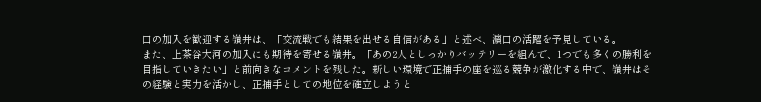口の加入を歓迎する嶺井は、「交流戦でも結果を出せる自信がある」と述べ、濵口の活躍を予見している。
また、上茶谷大河の加入にも期待を寄せる嶺井。「あの2人としっかりバッテリーを組んで、1つでも多くの勝利を目指していきたい」と前向きなコメントを残した。新しい環境で正捕手の座を巡る競争が激化する中で、嶺井はその経験と実力を活かし、正捕手としての地位を確立しようと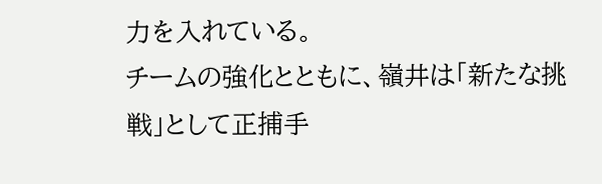力を入れている。
チームの強化とともに、嶺井は「新たな挑戦」として正捕手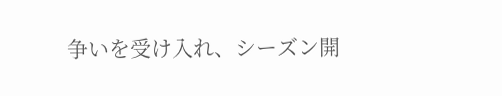争いを受け入れ、シーズン開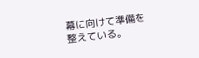幕に向けて準備を整えている。